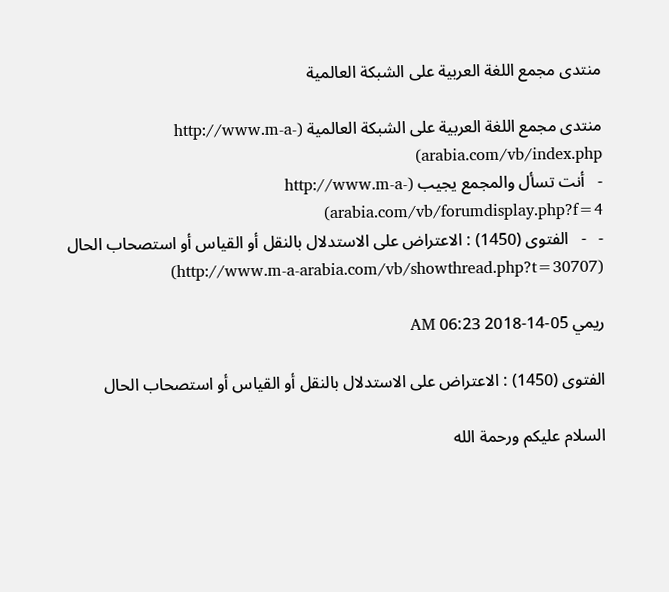منتدى مجمع اللغة العربية على الشبكة العالمية

منتدى مجمع اللغة العربية على الشبكة العالمية (http://www.m-a-arabia.com/vb/index.php)
-   أنت تسأل والمجمع يجيب (http://www.m-a-arabia.com/vb/forumdisplay.php?f=4)
-   -   الفتوى (1450) : الاعتراض على الاستدلال بالنقل أو القياس أو استصحاب الحال (http://www.m-a-arabia.com/vb/showthread.php?t=30707)

ريمي 05-14-2018 06:23 AM

الفتوى (1450) : الاعتراض على الاستدلال بالنقل أو القياس أو استصحاب الحال

السلام عليكم ورحمة الله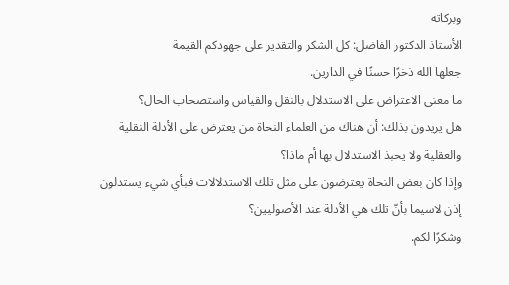وبركاته
الأستاذ الدكتور الفاضل: كل الشكر والتقدير على جهودكم القيمة
جعلها الله ذخرًا حسنًا في الدارين.
ما معنى الاعتراض على الاستدلال بالنقل والقياس واستصحاب الحال؟
هل يريدون بذلك: أن هناك من العلماء النحاة من يعترض على الأدلة النقلية والعقلية ولا يحبذ الاستدلال بها أم ماذا؟
وإذا كان بعض النحاة يعترضون على مثل تلك الاستدلالات فبأي شيء يستدلون إذن لاسيما بأنّ تلك هي الأدلة عند الأصوليين؟
وشكرًا لكم.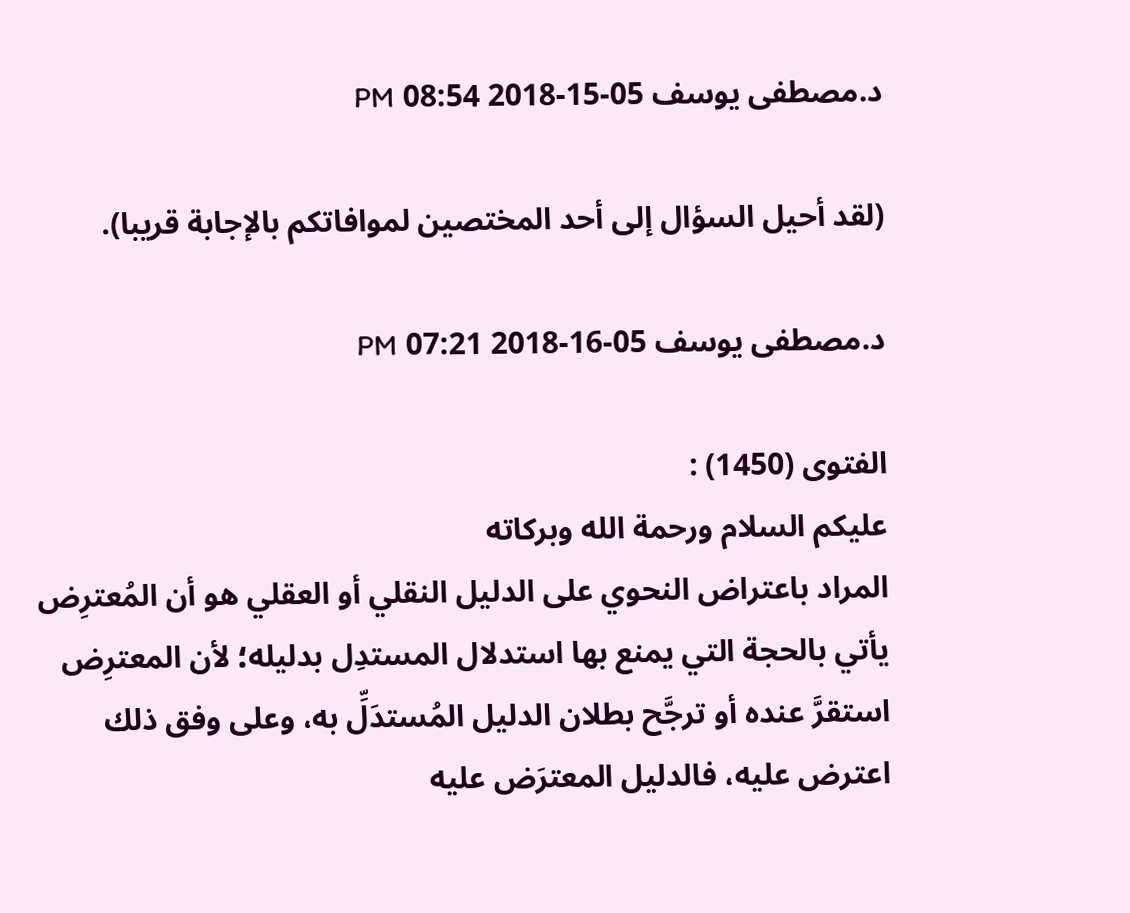د.مصطفى يوسف 05-15-2018 08:54 PM

(لقد أحيل السؤال إلى أحد المختصين لموافاتكم بالإجابة قريبا).

د.مصطفى يوسف 05-16-2018 07:21 PM

الفتوى (1450) :
عليكم السلام ورحمة الله وبركاته
المراد باعتراض النحوي على الدليل النقلي أو العقلي هو أن المُعترِض يأتي بالحجة التي يمنع بها استدلال المستدِل بدليله؛ لأن المعترِض استقرَّ عنده أو ترجَّح بطلان الدليل المُستدَلِّ به، وعلى وفق ذلك اعترض عليه، فالدليل المعترَض عليه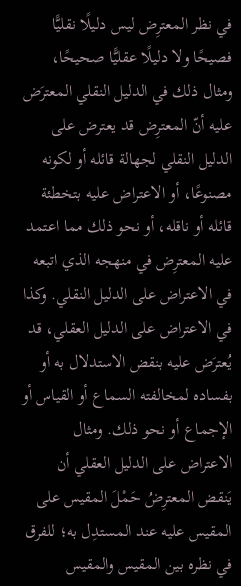في نظر المعترِض ليس دليلًا نقليًّا فصيحًا ولا دليلًا عقليًّا صحيحًا، ومثال ذلك في الدليل النقلي المعترَض عليه أنّ المعترِض قد يعترض على الدليل النقلي لجهالة قائله أو لكونه مصنوعًا، أو الاعتراض عليه بتخطئة قائله أو ناقله، أو نحو ذلك مما اعتمد عليه المعترِض في منهجه الذي اتبعه في الاعتراض على الدليل النقلي. وكذا في الاعتراض على الدليل العقلي، قد يُعترَض عليه بنقض الاستدلال به أو بفساده لمخالفته السماع أو القياس أو الإجماع أو نحو ذلك. ومثال الاعتراض على الدليل العقلي أن يَنقض المعترِضُ حَمْلَ المقيس على المقيس عليه عند المستدِل به؛ للفرق في نظره بين المقيس والمقيس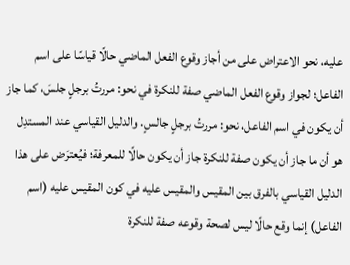عليه، نحو الاعتراض على من أجاز وقوع الفعل الماضي حالًا قياسًا على اسم الفاعل؛ لجواز وقوع الفعل الماضي صفة للنكرة في نحو: مررتُ برجلٍ جلسَ، كما جاز أن يكون في اسم الفاعل، نحو: مررتُ برجلٍ جالسٍ. والدليل القياسي عند المستدِل هو أن ما جاز أن يكون صفة للنكرة جاز أن يكون حالًا للمعرفة؛ فيُعترَض على هذا الدليل القياسي بالفرق بين المقيس والمقيس عليه في كون المقيس عليه (اسم الفاعل) إنما وقع حالًا ليس لصحة وقوعه صفة للنكرة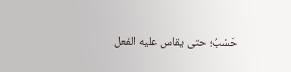حَسْبُ؛ حتى يقاس عليه الفعل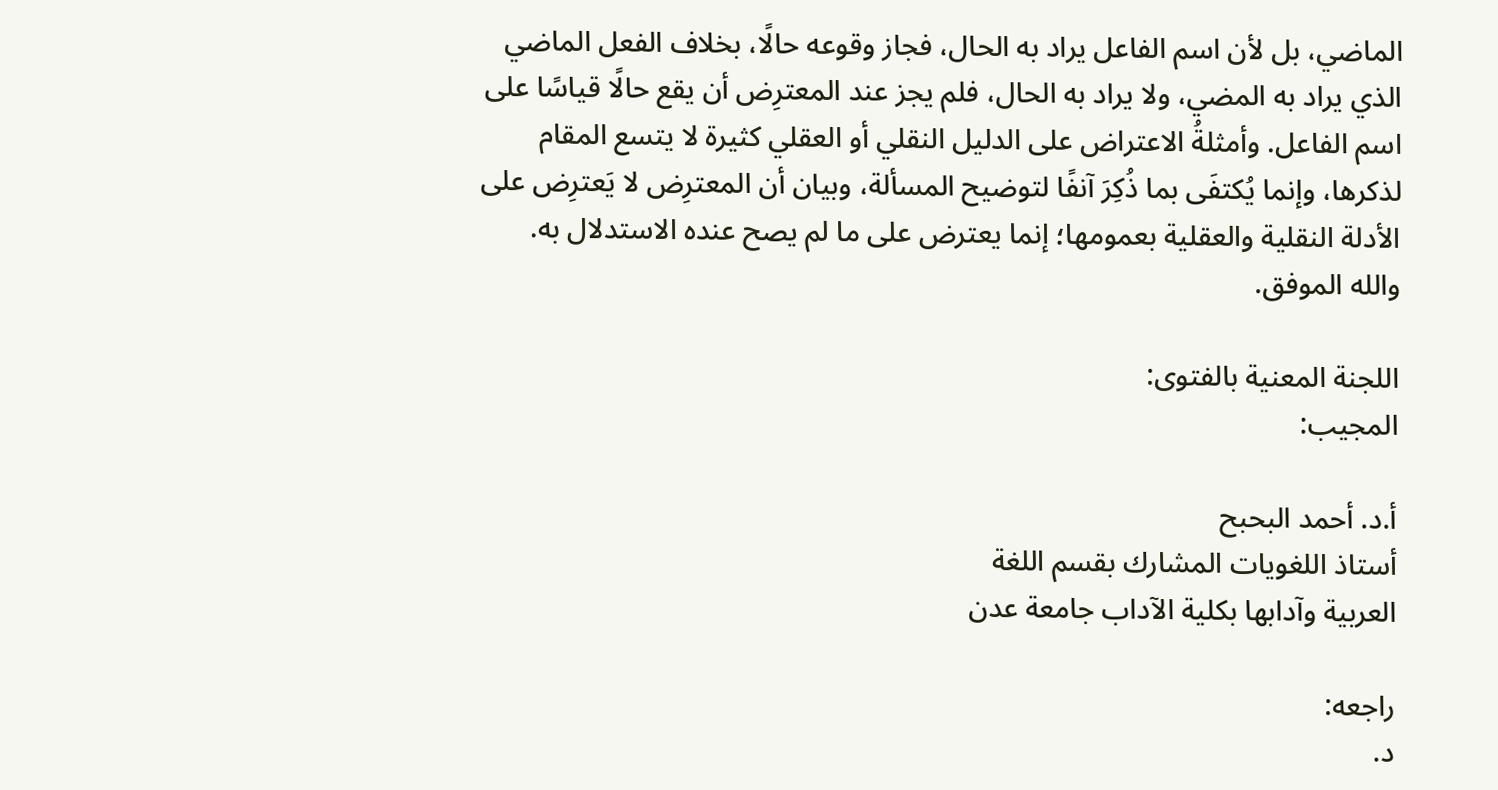الماضي، بل لأن اسم الفاعل يراد به الحال، فجاز وقوعه حالًا، بخلاف الفعل الماضي الذي يراد به المضي، ولا يراد به الحال، فلم يجز عند المعترِض أن يقع حالًا قياسًا على اسم الفاعل. وأمثلةُ الاعتراض على الدليل النقلي أو العقلي كثيرة لا يتسع المقام لذكرها، وإنما يُكتفَى بما ذُكِرَ آنفًا لتوضيح المسألة، وبيان أن المعترِض لا يَعترِض على الأدلة النقلية والعقلية بعمومها؛ إنما يعترض على ما لم يصح عنده الاستدلال به.
والله الموفق.

اللجنة المعنية بالفتوى:
المجيب:

أ.د. أحمد البحبح
أستاذ اللغويات المشارك بقسم اللغة
العربية وآدابها بكلية الآداب جامعة عدن

راجعه:
د.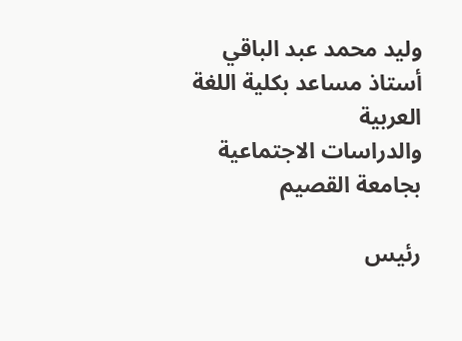وليد محمد عبد الباقي
أستاذ مساعد بكلية اللغة العربية
والدراسات الاجتماعية بجامعة القصيم

رئيس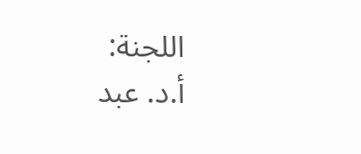اللجنة:
أ.د. عبد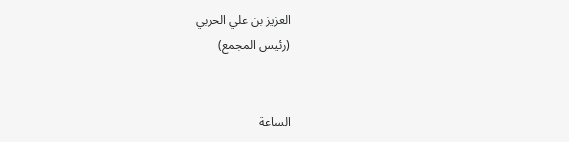العزيز بن علي الحربي
(رئيس المجمع)


الساعة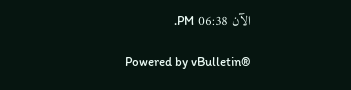الآن 06:38 PM.

Powered by vBulletin®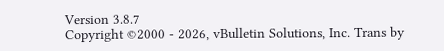Version 3.8.7
Copyright ©2000 - 2026, vBulletin Solutions, Inc. Trans by